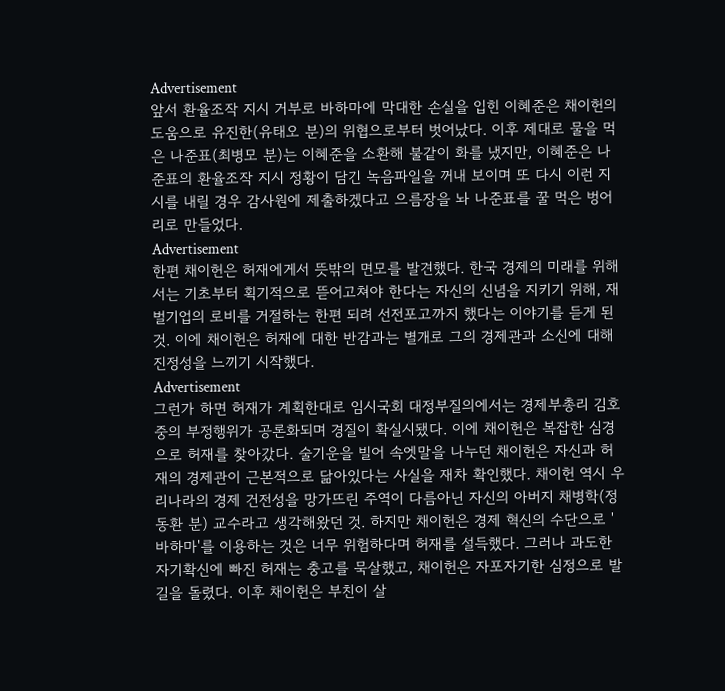Advertisement
앞서 환율조작 지시 거부로 바하마에 막대한 손실을 입힌 이혜준은 채이헌의 도움으로 유진한(유태오 분)의 위협으로부터 벗어났다. 이후 제대로 물을 먹은 나준표(최병모 분)는 이혜준을 소환해 불같이 화를 냈지만, 이혜준은 나준표의 환율조작 지시 정황이 담긴 녹음파일을 꺼내 보이며 또 다시 이런 지시를 내릴 경우 감사원에 제출하겠다고 으름장을 놔 나준표를 꿀 먹은 벙어리로 만들었다.
Advertisement
한편 채이헌은 허재에게서 뜻밖의 면모를 발견했다. 한국 경제의 미래를 위해서는 기초부터 획기적으로 뜯어고쳐야 한다는 자신의 신념을 지키기 위해, 재벌기업의 로비를 거절하는 한편 되려 선전포고까지 했다는 이야기를 듣게 된 것. 이에 채이헌은 허재에 대한 반감과는 별개로 그의 경제관과 소신에 대해 진정성을 느끼기 시작했다.
Advertisement
그런가 하면 허재가 계획한대로 임시국회 대정부질의에서는 경제부총리 김호중의 부정행위가 공론화되며 경질이 확실시됐다. 이에 채이헌은 복잡한 심경으로 허재를 찾아갔다. 술기운을 빌어 속엣말을 나누던 채이헌은 자신과 허재의 경제관이 근본적으로 닮아있다는 사실을 재차 확인했다. 채이헌 역시 우리나라의 경제 건전성을 망가뜨린 주역이 다름아닌 자신의 아버지 채병학(정동환 분) 교수라고 생각해왔던 것. 하지만 채이헌은 경제 혁신의 수단으로 '바하마'를 이용하는 것은 너무 위험하다며 허재를 설득했다. 그러나 과도한 자기확신에 빠진 허재는 충고를 묵살했고, 채이헌은 자포자기한 심정으로 발길을 돌렸다. 이후 채이헌은 부친이 살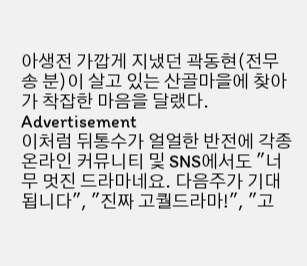아생전 가깝게 지냈던 곽동현(전무송 분)이 살고 있는 산골마을에 찾아가 착잡한 마음을 달랬다.
Advertisement
이처럼 뒤통수가 얼얼한 반전에 각종 온라인 커뮤니티 및 SNS에서도 "너무 멋진 드라마네요. 다음주가 기대됩니다", "진짜 고퀄드라마!", "고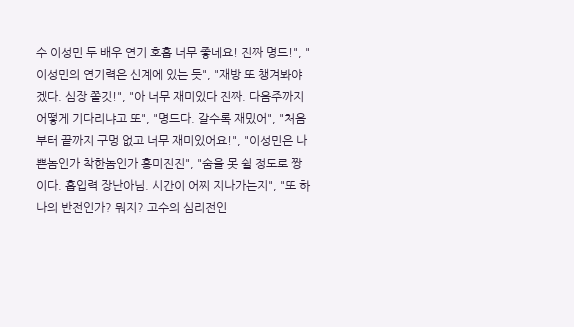수 이성민 두 배우 연기 호흡 너무 좋네요! 진짜 명드!", "이성민의 연기력은 신계에 있는 듯", "재방 또 챙겨봐야겠다. 심장 쫄깃!", "아 너무 재미있다 진짜. 다음주까지 어떻게 기다리냐고 또", "명드다. 갈수록 재밌어", "처음부터 끝까지 구멍 없고 너무 재미있어요!", "이성민은 나쁜놈인가 착한놈인가 흥미진진", "숨을 못 쉴 정도로 짱이다. 흡입력 장난아님. 시간이 어찌 지나가는지", "또 하나의 반전인가? 뭐지? 고수의 심리전인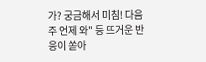가? 궁금해서 미침! 다음 주 언제 와" 등 뜨거운 반응이 쏟아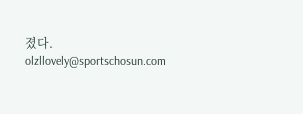졌다.
olzllovely@sportschosun.com